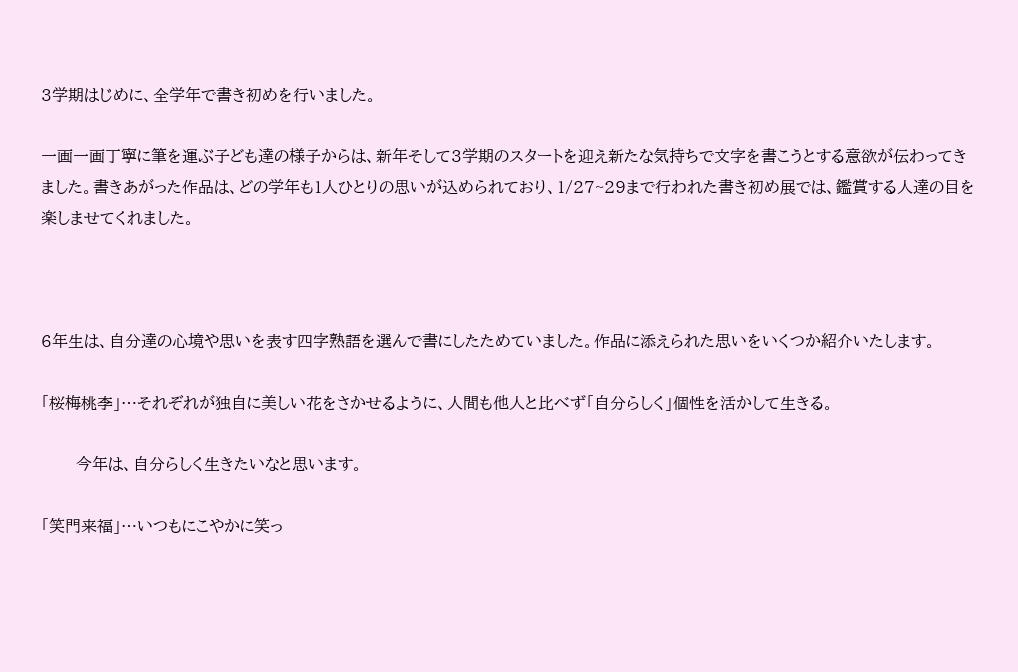3学期はじめに、全学年で書き初めを行いました。

一画一画丁寧に筆を運ぶ子ども達の様子からは、新年そして3学期のスタートを迎え新たな気持ちで文字を書こうとする意欲が伝わってきました。書きあがった作品は、どの学年も1人ひとりの思いが込められており、1/27~29まで行われた書き初め展では、鑑賞する人達の目を楽しませてくれました。



6年生は、自分達の心境や思いを表す四字熟語を選んで書にしたためていました。作品に添えられた思いをいくつか紹介いたします。

「桜梅桃李」…それぞれが独自に美しい花をさかせるように、人間も他人と比べず「自分らしく」個性を活かして生きる。

       今年は、自分らしく生きたいなと思います。

「笑門来福」…いつもにこやかに笑っ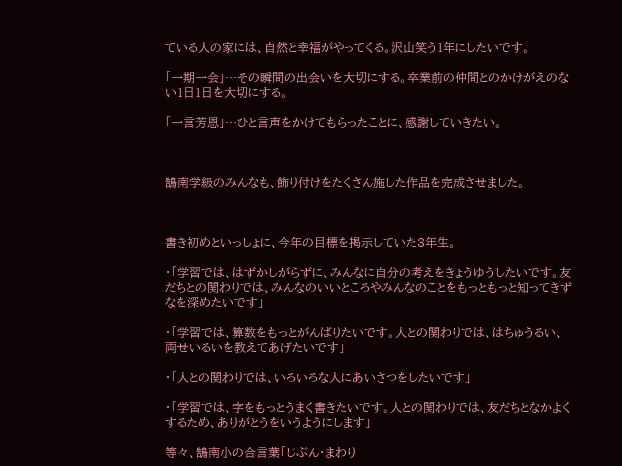ている人の家には、自然と幸福がやってくる。沢山笑う1年にしたいです。

「一期一会」…その瞬間の出会いを大切にする。卒業前の仲間とのかけがえのない1日1日を大切にする。

「一言芳恩」…ひと言声をかけてもらったことに、感謝していきたい。



鵠南学級のみんなも、飾り付けをたくさん施した作品を完成させました。



書き初めといっしょに、今年の目標を掲示していた3年生。

・「学習では、はずかしがらずに、みんなに自分の考えをきょうゆうしたいです。友だちとの関わりでは、みんなのいいところやみんなのことをもっともっと知ってきずなを深めたいです」

・「学習では、算数をもっとがんばりたいです。人との関わりでは、はちゅうるい、両せいるいを教えてあげたいです」

・「人との関わりでは、いろいろな人にあいさつをしたいです」

・「学習では、字をもっとうまく書きたいです。人との関わりでは、友だちとなかよくするため、ありがとうをいうようにします」

等々、鵠南小の合言葉「じぶん・まわり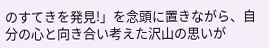のすてきを発見!」を念頭に置きながら、自分の心と向き合い考えた沢山の思いが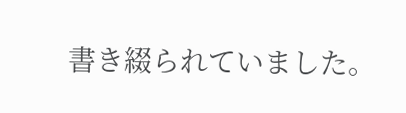書き綴られていました。